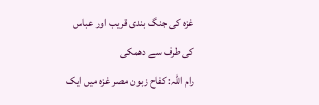غزہ کی جنگ بندی قریب اور عباس کی طرف سے دھمکی
رام اللہ: کفاح زبون مصر غزہ میں ایک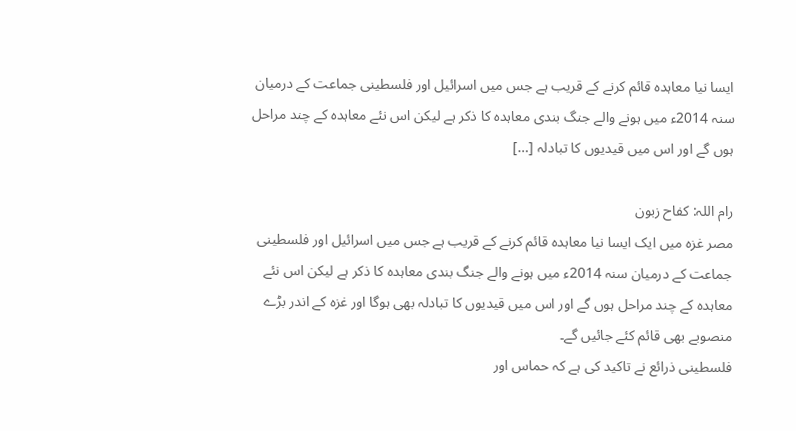ایسا نیا معاہدہ قائم کرنے کے قریب ہے جس میں اسرائیل اور فلسطینی جماعت کے درمیان سنہ 2014ء میں ہونے والے جنگ بندی معاہدہ کا ذکر ہے لیکن اس نئے معاہدہ کے چند مراحل ہوں گے اور اس میں قیدیوں کا تبادلہ […]

رام اللہ: کفاح زبون
مصر غزہ میں ایک ایسا نیا معاہدہ قائم کرنے کے قریب ہے جس میں اسرائیل اور فلسطینی جماعت کے درمیان سنہ 2014ء میں ہونے والے جنگ بندی معاہدہ کا ذکر ہے لیکن اس نئے معاہدہ کے چند مراحل ہوں گے اور اس میں قیدیوں کا تبادلہ بھی ہوگا اور غزہ کے اندر بڑے منصوبے بھی قائم کئے جائیں گے۔
فلسطینی ذرائع نے تاکید کی ہے کہ حماس اور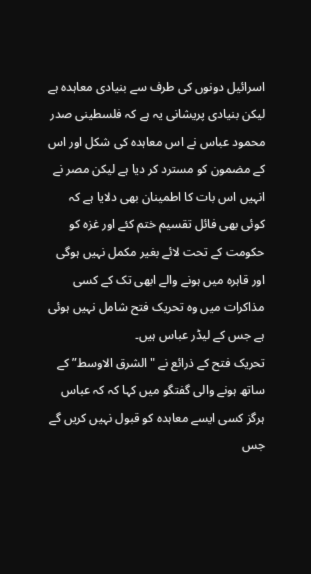اسرائیل دونوں کی طرف سے بنیادی معاہدہ ہے لیکن بنیادی پریشانی یہ ہے کہ فلسطینی صدر محمود عباس نے اس معاہدہ کی شکل اور اس کے مضمون کو مسترد کر دیا ہے لیکن مصر نے انہیں اس بات کا اطمینان بھی دلایا ہے کہ کوئی بھی فائل تقسیم ختم کئے اور غزہ کو حکومت کے تحت لائے بغیر مکمل نہیں ہوگی اور قاہرہ میں ہونے والے ابھی تک کے کسی مذاکرات میں وہ تحریک فتح شامل نہیں ہوئی ہے جس کے لیڈر عباس ہیں۔
تحریک فتح کے ذرائع نے "الشرق الاوسط” کے ساتھ ہونے والی گفتگو میں کہا کہ کہ عباس ہرگز کسی ایسے معاہدہ کو قبول نہیں کریں گے جس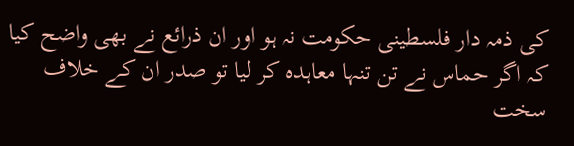کی ذمہ دار فلسطینی حکومت نہ ہو اور ان ذرائع نے بھی واضح کیا کہ اگر حماس نے تن تنہا معاہدہ کر لیا تو صدر ان کے خلاف سخت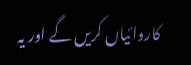کاروائیاں کریں گے اور یہ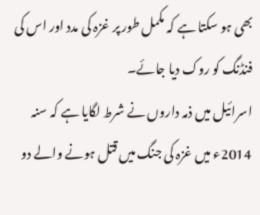بھی ہو سکتا ہے کہ مکمل طور پر غزہ کی مدد اور اس کی فنڈنگ کو روک دیا جائے۔
اسرائیل میں ذمہ داروں نے شرط لگایا ہے کہ سنہ 2014ء میں غزہ کی جنگ میں قتل ہونے والے دو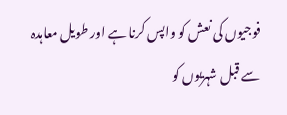فوجیوں کی نعش کو واپس کرنا ہے اور طویل معاہدہ سے قبل شہریوں کو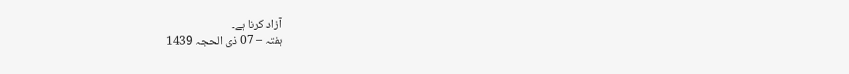آزاد کرنا ہے۔
ہفتہ – 07 ذی الحجہ 1439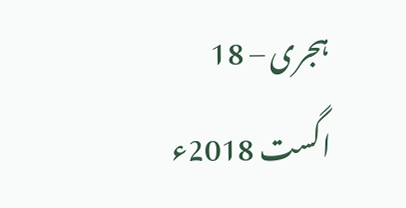ہجری – 18 اگست 2018ء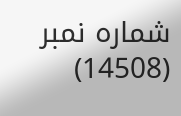شمارہ نمبر (14508)